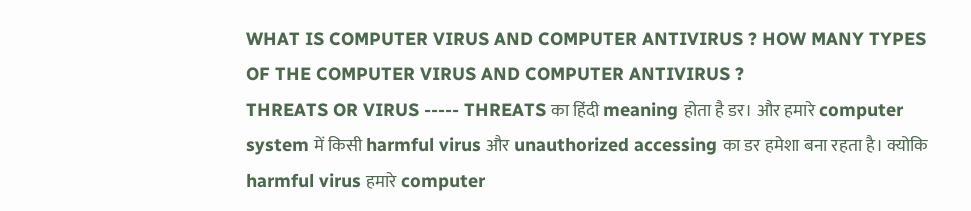WHAT IS COMPUTER VIRUS AND COMPUTER ANTIVIRUS ? HOW MANY TYPES OF THE COMPUTER VIRUS AND COMPUTER ANTIVIRUS ?
THREATS OR VIRUS ----- THREATS का हिंदी meaning होता है डर। और हमारे computer system में किसी harmful virus और unauthorized accessing का डर हमेशा बना रहता है। क्योकि harmful virus हमारे computer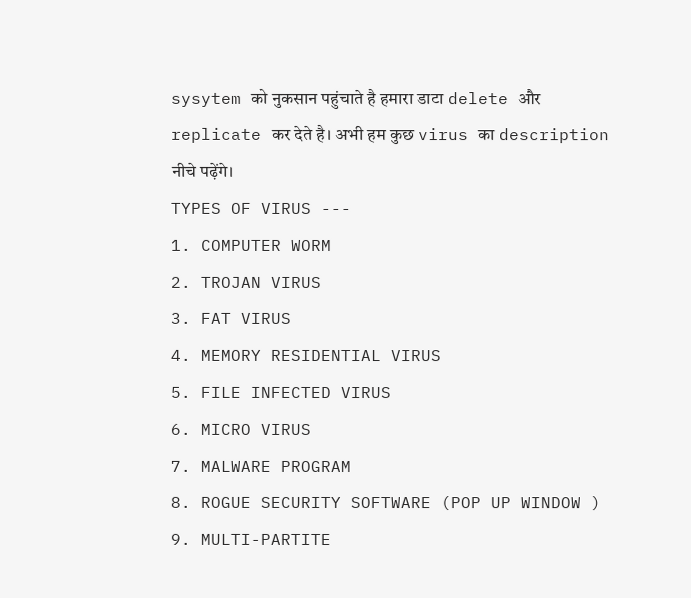sysytem को नुकसान पहुंचाते है हमारा डाटा delete और replicate कर देते है। अभी हम कुछ virus का description नीचे पढ़ेंगे।
TYPES OF VIRUS ---
1. COMPUTER WORM
2. TROJAN VIRUS
3. FAT VIRUS
4. MEMORY RESIDENTIAL VIRUS
5. FILE INFECTED VIRUS
6. MICRO VIRUS
7. MALWARE PROGRAM
8. ROGUE SECURITY SOFTWARE (POP UP WINDOW )
9. MULTI-PARTITE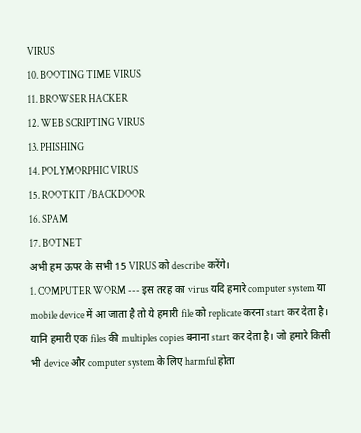VIRUS
10. BOOTING TIME VIRUS
11. BROWSER HACKER
12. WEB SCRIPTING VIRUS
13. PHISHING
14. POLYMORPHIC VIRUS
15. ROOTKIT /BACKDOOR
16. SPAM
17. BOTNET
अभी हम ऊपर के सभी 15 VIRUS को describe करेंगे।
1. COMPUTER WORM --- इस तरह का virus यदि हमारे computer system या mobile device में आ जाता है तो ये हमारी file को replicate करना start कर देता है। यानि हमारी एक files की multiples copies बनाना start कर देता है। जो हमारे किसी भी device और computer system के लिए harmful होता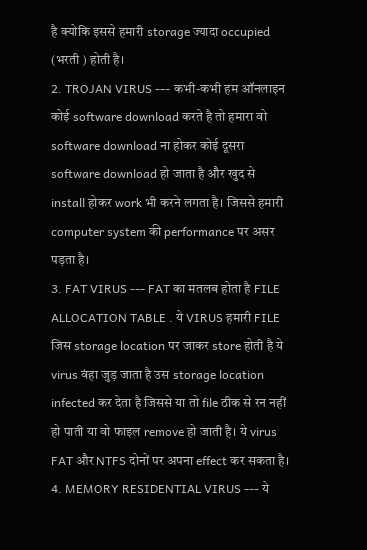है क्योकि इससे हमारी storage ज्यादा occupied (भरती ) होती है।
2. TROJAN VIRUS --- कभी-कभी हम ऑनलाइन कोई software download करते है तो हमारा वो software download ना होकर कोई दूसरा software download हो जाता है और खुद से install होकर work भी करने लगता है। जिससे हमारी computer system की performance पर असर पड़ता है।
3. FAT VIRUS --- FAT का मतलब होता है FILE ALLOCATION TABLE . ये VIRUS हमारी FILE जिस storage location पर जाकर store होती है ये virus वंहा जुड़ जाता है उस storage location infected कर देता है जिससे या तो file ठीक से रन नहीं हो पाती या वो फाइल remove हो जाती है। ये virus FAT और NTFS दोनों पर अपना effect कर सकता है।
4. MEMORY RESIDENTIAL VIRUS --- ये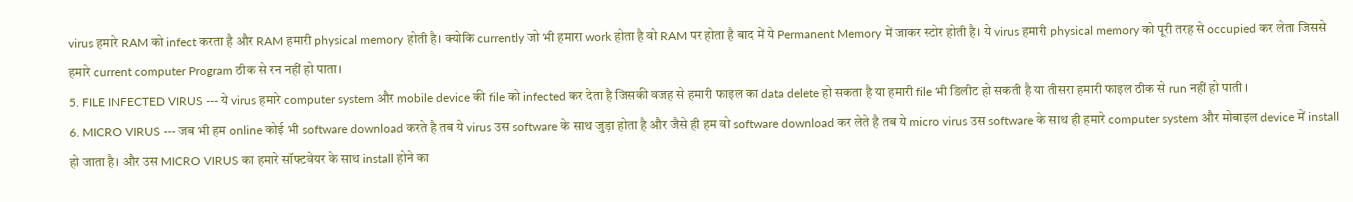virus हमारे RAM को infect करता है और RAM हमारी physical memory होती है। क्योकि currently जो भी हमारा work होता है वो RAM पर होता है बाद में ये Permanent Memory में जाकर स्टोर होती है। ये virus हमारी physical memory को पूरी तरह से occupied कर लेता जिससे हमारे current computer Program ठीक से रन नहीं हो पाता।
5. FILE INFECTED VIRUS --- ये virus हमारे computer system और mobile device की file को infected कर देता है जिसकी वजह से हमारी फाइल का data delete हो सकता है या हमारी file भी डिलीट हो सकती है या तीसरा हमारी फाइल ठीक से run नहीं हो पाती ।
6. MICRO VIRUS --- जब भी हम online कोई भी software download करते है तब ये virus उस software के साथ जुड़ा होता है और जैसे ही हम वो software download कर लेते है तब ये micro virus उस software के साथ ही हमारे computer system और मोबाइल device में install हो जाता है। और उस MICRO VIRUS का हमारे सॉफ्टवेयर के साथ install होने का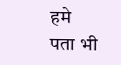हमे पता भी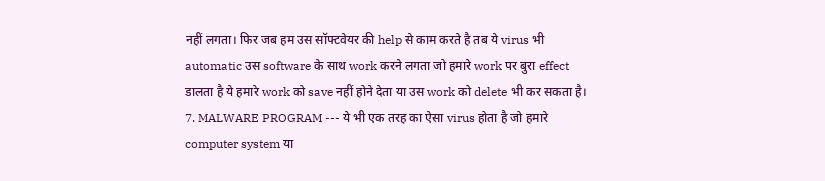नहीं लगता। फिर जब हम उस सॉफ्टवेयर की help से काम करते है तब ये virus भी automatic उस software के साथ work करने लगता जो हमारे work पर बुरा effect डालता है ये हमारे work को save नहीं होने देता या उस work को delete भी कर सकता है।
7. MALWARE PROGRAM --- ये भी एक तरह का ऐसा virus होता है जो हमारे computer system या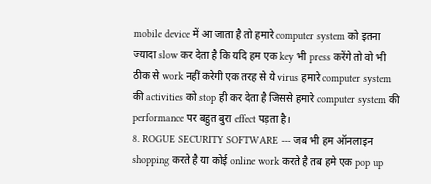mobile device में आ जाता है तो हमारे computer system को इतना ज्यादा slow कर देता है कि यदि हम एक key भी press करेंगे तो वो भी ठीक से work नहीं करेगी एक तरह से ये virus हमारे computer system की activities को stop ही कर देता है जिससे हमारे computer system की performance पर बहुत बुरा effect पड़ता है।
8. ROGUE SECURITY SOFTWARE --- जब भी हम ऑनलाइन shopping करते है या कोई online work करते है तब हमे एक pop up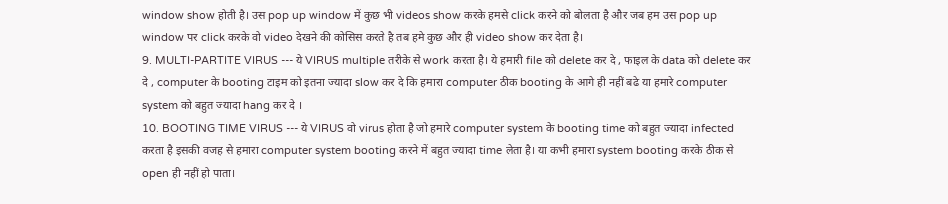window show होती है। उस pop up window में कुछ भी videos show करके हमसे click करने को बोलता है और जब हम उस pop up window पर click करके वो video देखने की कोसिस करते है तब हमे कुछ और ही video show कर देता है।
9. MULTI-PARTITE VIRUS --- ये VIRUS multiple तरीके से work करता है। ये हमारी file को delete कर दे , फाइल के data को delete कर दे , computer के booting टाइम को इतना ज्यादा slow कर दे कि हमारा computer ठीक booting के आगे ही नहीं बढे या हमारे computer system को बहुत ज्यादा hang कर दे ।
10. BOOTING TIME VIRUS --- ये VIRUS वो virus होता है जो हमारे computer system के booting time को बहुत ज्यादा infected करता है इसकी वजह से हमारा computer system booting करने में बहुत ज्यादा time लेता है। या कभी हमारा system booting करके ठीक से open ही नहीं हो पाता।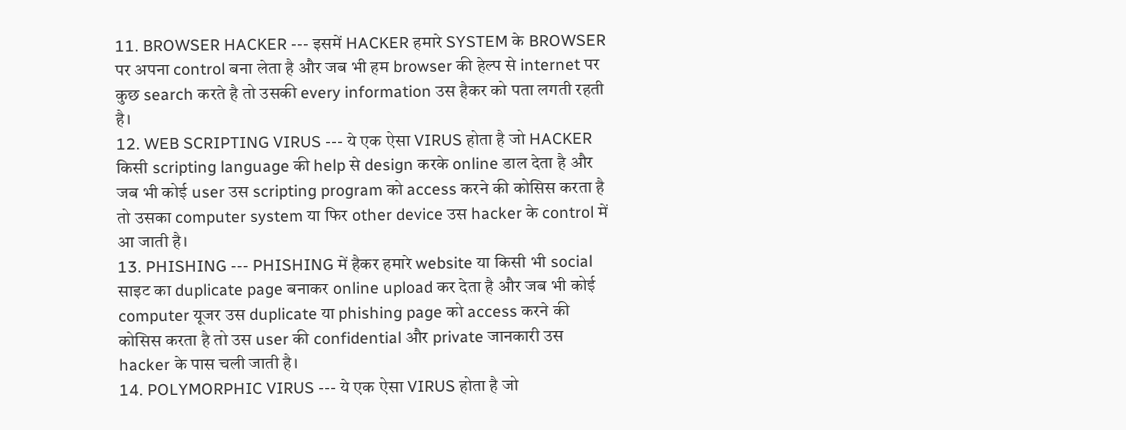11. BROWSER HACKER --- इसमें HACKER हमारे SYSTEM के BROWSER पर अपना control बना लेता है और जब भी हम browser की हेल्प से internet पर कुछ search करते है तो उसकी every information उस हैकर को पता लगती रहती है।
12. WEB SCRIPTING VIRUS --- ये एक ऐसा VIRUS होता है जो HACKER किसी scripting language की help से design करके online डाल देता है और जब भी कोई user उस scripting program को access करने की कोसिस करता है तो उसका computer system या फिर other device उस hacker के control में आ जाती है।
13. PHISHING --- PHISHING में हैकर हमारे website या किसी भी social साइट का duplicate page बनाकर online upload कर देता है और जब भी कोई computer यूजर उस duplicate या phishing page को access करने की कोसिस करता है तो उस user की confidential और private जानकारी उस hacker के पास चली जाती है।
14. POLYMORPHIC VIRUS --- ये एक ऐसा VIRUS होता है जो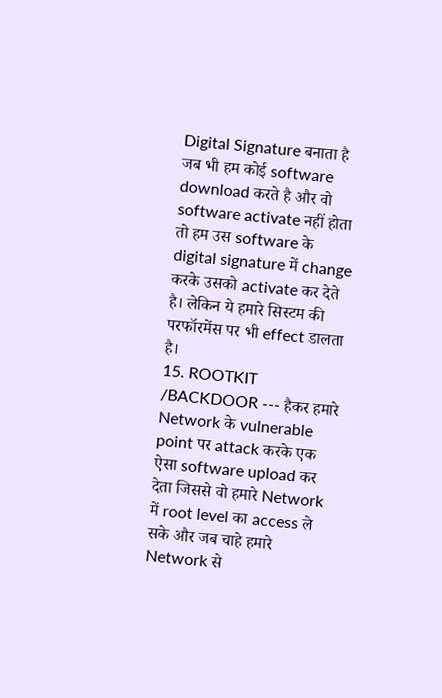Digital Signature बनाता है जब भी हम कोई software download करते है और वो software activate नहीं होता तो हम उस software के digital signature में change करके उसको activate कर देते है। लेकिन ये हमारे सिस्टम की परफॉरमेंस पर भी effect डालता है।
15. ROOTKIT /BACKDOOR --- हैकर हमारे Network के vulnerable point पर attack करके एक ऐसा software upload कर देता जिससे वो हमारे Network में root level का access ले सके और जब चाहे हमारे Network से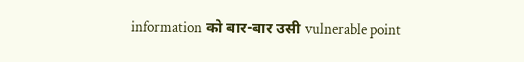information को बार-बार उसी vulnerable point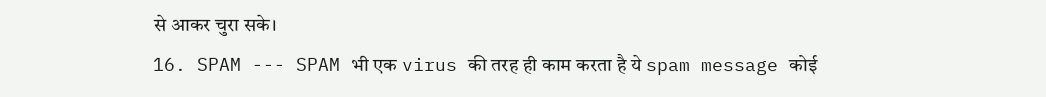से आकर चुरा सके।
16. SPAM --- SPAM भी एक virus की तरह ही काम करता है ये spam message कोई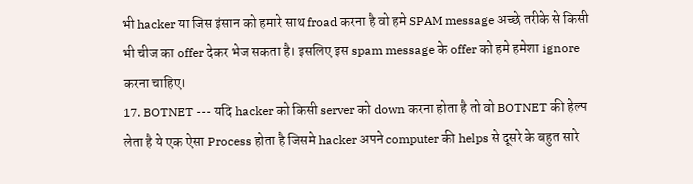भी hacker या जिस इंसान को हमारे साथ froad करना है वो हमे SPAM message अच्छे तरीके से किसी भी चीज का offer देकर भेज सकता है। इसलिए इस spam message के offer को हमे हमेशा ignore करना चाहिए।
17. BOTNET --- यदि hacker को किसी server को down करना होता है तो वो BOTNET की हेल्प लेता है ये एक ऐसा Process होता है जिसमे hacker अपने computer की helps से दूसरे के बहुत सारे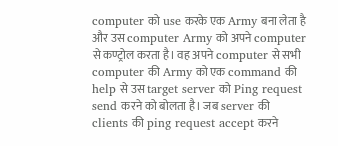computer को use करके एक Army बना लेता है और उस computer Army को अपने computer से कण्ट्रोल करता है। वह अपने computer से सभी computer की Army को एक command की help से उस target server को Ping request send करने को बोलता है। जब server की clients की ping request accept करने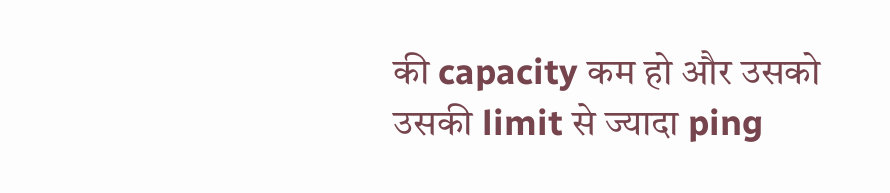की capacity कम हो और उसको उसकी limit से ज्यादा ping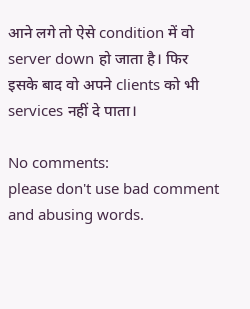आने लगे तो ऐसे condition में वो server down हो जाता है। फिर इसके बाद वो अपने clients को भी services नहीं दे पाता।

No comments:
please don't use bad comment and abusing words.